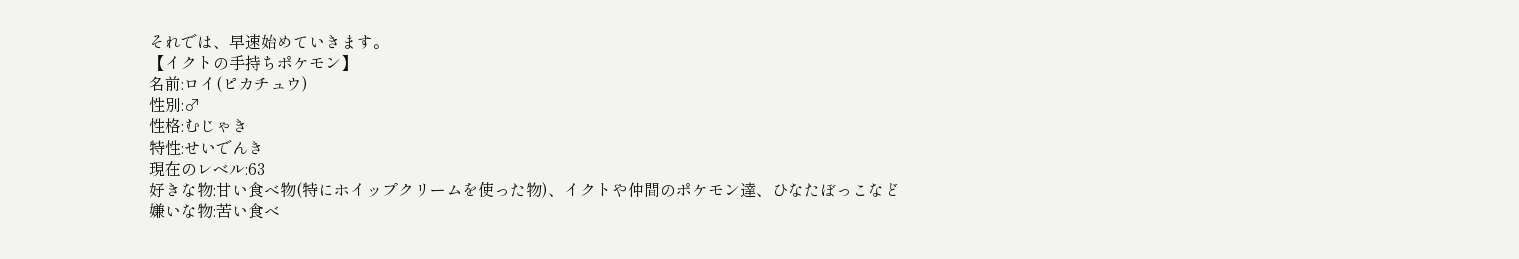それでは、早速始めていきます。
【イクトの手持ちポケモン】
名前:ロイ(ピカチュウ)
性別:♂
性格:むじゃき
特性:せいでんき
現在のレベル:63
好きな物:甘い食べ物(特にホイップクリームを使った物)、イクトや仲間のポケモン達、ひなたぼっこなど
嫌いな物:苦い食べ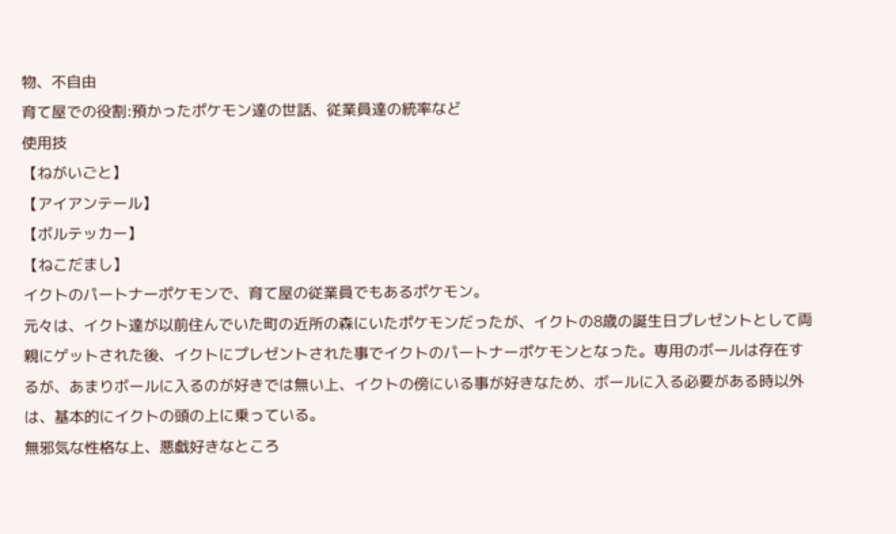物、不自由
育て屋での役割:預かったポケモン達の世話、従業員達の統率など
使用技
【ねがいごと】
【アイアンテール】
【ボルテッカー】
【ねこだまし】
イクトのパートナーポケモンで、育て屋の従業員でもあるポケモン。
元々は、イクト達が以前住んでいた町の近所の森にいたポケモンだったが、イクトの8歳の誕生日プレゼントとして両親にゲットされた後、イクトにプレゼントされた事でイクトのパートナーポケモンとなった。専用のボールは存在するが、あまりボールに入るのが好きでは無い上、イクトの傍にいる事が好きなため、ボールに入る必要がある時以外は、基本的にイクトの頭の上に乗っている。
無邪気な性格な上、悪戯好きなところ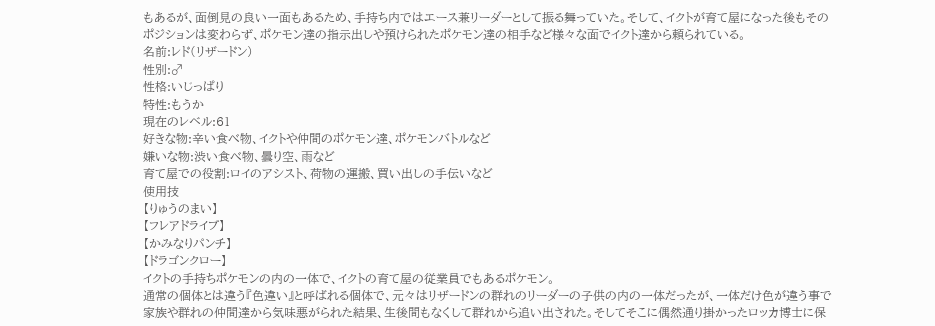もあるが、面倒見の良い一面もあるため、手持ち内ではエース兼リーダーとして振る舞っていた。そして、イクトが育て屋になった後もそのポジションは変わらず、ポケモン達の指示出しや預けられたポケモン達の相手など様々な面でイクト達から頼られている。
名前:レド(リザードン)
性別:♂
性格:いじっぱり
特性:もうか
現在のレベル:61
好きな物:辛い食べ物、イクトや仲間のポケモン達、ポケモンバトルなど
嫌いな物:渋い食べ物、曇り空、雨など
育て屋での役割:ロイのアシスト、荷物の運搬、買い出しの手伝いなど
使用技
【りゅうのまい】
【フレアドライブ】
【かみなりパンチ】
【ドラゴンクロー】
イクトの手持ちポケモンの内の一体で、イクトの育て屋の従業員でもあるポケモン。
通常の個体とは違う『色違い』と呼ばれる個体で、元々はリザードンの群れのリーダーの子供の内の一体だったが、一体だけ色が違う事で家族や群れの仲間達から気味悪がられた結果、生後間もなくして群れから追い出された。そしてそこに偶然通り掛かったロッカ博士に保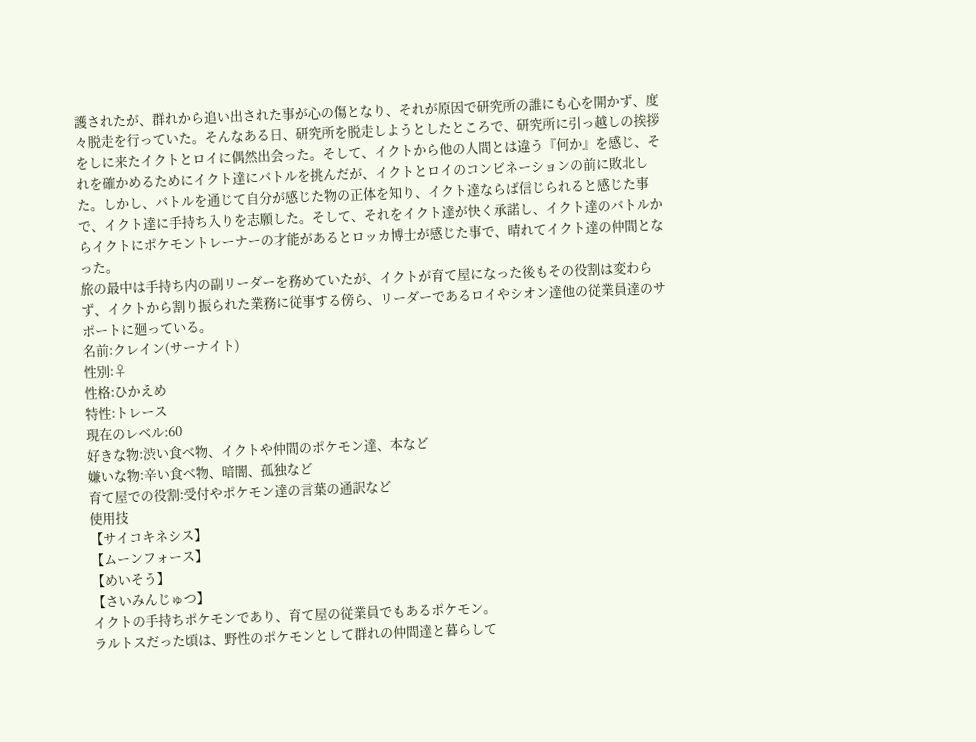護されたが、群れから追い出された事が心の傷となり、それが原因で研究所の誰にも心を開かず、度々脱走を行っていた。そんなある日、研究所を脱走しようとしたところで、研究所に引っ越しの挨拶をしに来たイクトとロイに偶然出会った。そして、イクトから他の人間とは違う『何か』を感じ、それを確かめるためにイクト達にバトルを挑んだが、イクトとロイのコンビネーションの前に敗北した。しかし、バトルを通じて自分が感じた物の正体を知り、イクト達ならば信じられると感じた事で、イクト達に手持ち入りを志願した。そして、それをイクト達が快く承諾し、イクト達のバトルからイクトにポケモントレーナーの才能があるとロッカ博士が感じた事で、晴れてイクト達の仲間となった。
旅の最中は手持ち内の副リーダーを務めていたが、イクトが育て屋になった後もその役割は変わらず、イクトから割り振られた業務に従事する傍ら、リーダーであるロイやシオン達他の従業員達のサポートに廻っている。
名前:クレイン(サーナイト)
性別:♀
性格:ひかえめ
特性:トレース
現在のレベル:60
好きな物:渋い食べ物、イクトや仲間のポケモン達、本など
嫌いな物:辛い食べ物、暗闇、孤独など
育て屋での役割:受付やポケモン達の言葉の通訳など
使用技
【サイコキネシス】
【ムーンフォース】
【めいそう】
【さいみんじゅつ】
イクトの手持ちポケモンであり、育て屋の従業員でもあるポケモン。
ラルトスだった頃は、野性のポケモンとして群れの仲間達と暮らして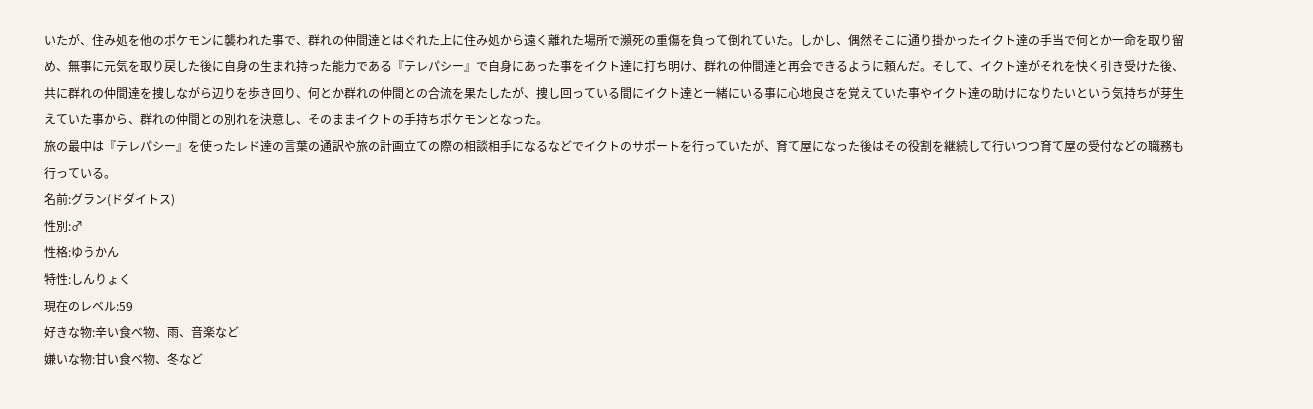いたが、住み処を他のポケモンに襲われた事で、群れの仲間達とはぐれた上に住み処から遠く離れた場所で瀕死の重傷を負って倒れていた。しかし、偶然そこに通り掛かったイクト達の手当で何とか一命を取り留め、無事に元気を取り戻した後に自身の生まれ持った能力である『テレパシー』で自身にあった事をイクト達に打ち明け、群れの仲間達と再会できるように頼んだ。そして、イクト達がそれを快く引き受けた後、共に群れの仲間達を捜しながら辺りを歩き回り、何とか群れの仲間との合流を果たしたが、捜し回っている間にイクト達と一緒にいる事に心地良さを覚えていた事やイクト達の助けになりたいという気持ちが芽生えていた事から、群れの仲間との別れを決意し、そのままイクトの手持ちポケモンとなった。
旅の最中は『テレパシー』を使ったレド達の言葉の通訳や旅の計画立ての際の相談相手になるなどでイクトのサポートを行っていたが、育て屋になった後はその役割を継続して行いつつ育て屋の受付などの職務も行っている。
名前:グラン(ドダイトス)
性別:♂
性格:ゆうかん
特性:しんりょく
現在のレベル:59
好きな物:辛い食べ物、雨、音楽など
嫌いな物:甘い食べ物、冬など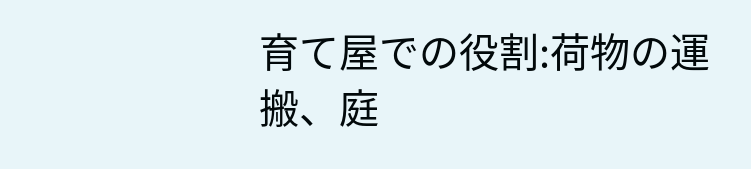育て屋での役割:荷物の運搬、庭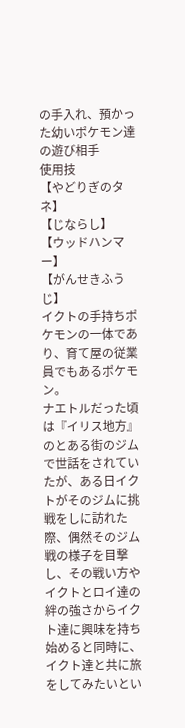の手入れ、預かった幼いポケモン達の遊び相手
使用技
【やどりぎのタネ】
【じならし】
【ウッドハンマー】
【がんせきふうじ】
イクトの手持ちポケモンの一体であり、育て屋の従業員でもあるポケモン。
ナエトルだった頃は『イリス地方』のとある街のジムで世話をされていたが、ある日イクトがそのジムに挑戦をしに訪れた際、偶然そのジム戦の様子を目撃し、その戦い方やイクトとロイ達の絆の強さからイクト達に興味を持ち始めると同時に、イクト達と共に旅をしてみたいとい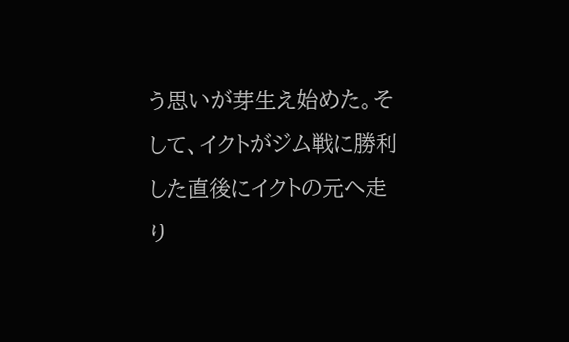う思いが芽生え始めた。そして、イクトがジム戦に勝利した直後にイクトの元へ走り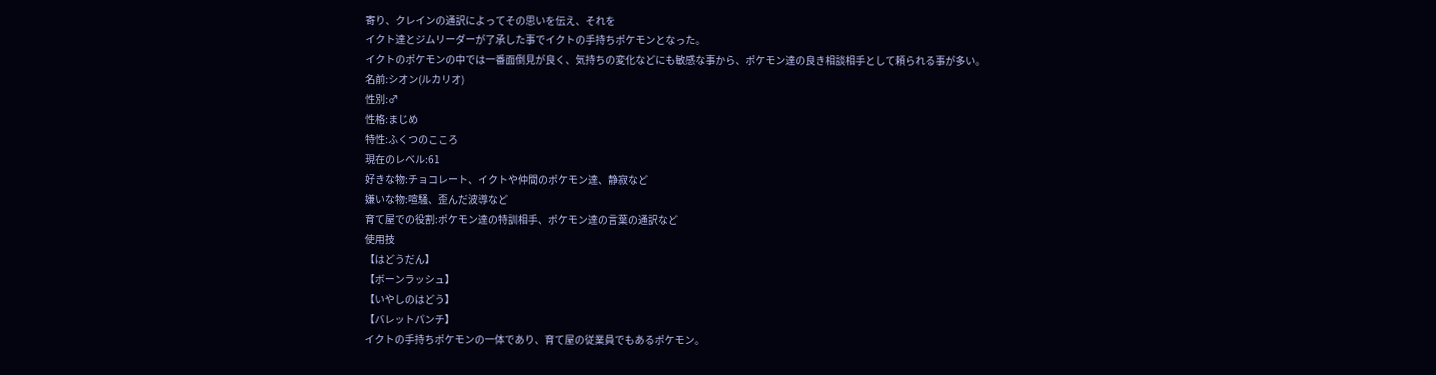寄り、クレインの通訳によってその思いを伝え、それを
イクト達とジムリーダーが了承した事でイクトの手持ちポケモンとなった。
イクトのポケモンの中では一番面倒見が良く、気持ちの変化などにも敏感な事から、ポケモン達の良き相談相手として頼られる事が多い。
名前:シオン(ルカリオ)
性別:♂
性格:まじめ
特性:ふくつのこころ
現在のレベル:61
好きな物:チョコレート、イクトや仲間のポケモン達、静寂など
嫌いな物:喧騒、歪んだ波導など
育て屋での役割:ポケモン達の特訓相手、ポケモン達の言葉の通訳など
使用技
【はどうだん】
【ボーンラッシュ】
【いやしのはどう】
【バレットパンチ】
イクトの手持ちポケモンの一体であり、育て屋の従業員でもあるポケモン。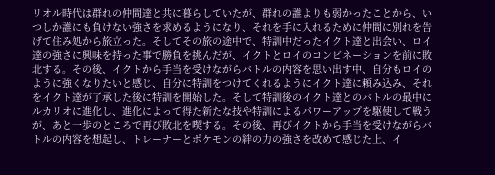リオル時代は群れの仲間達と共に暮らしていたが、群れの誰よりも弱かったことから、いつしか誰にも負けない強さを求めるようになり、それを手に入れるために仲間に別れを告げて住み処から旅立った。そしてその旅の途中で、特訓中だったイクト達と出会い、ロイ達の強さに興味を持った事で勝負を挑んだが、イクトとロイのコンビネーションを前に敗北する。その後、イクトから手当を受けながらバトルの内容を思い出す中、自分もロイのように強くなりたいと感じ、自分に特訓をつけてくれるようにイクト達に頼み込み、それをイクト達が了承した後に特訓を開始した。そして特訓後のイクト達とのバトルの最中にルカリオに進化し、進化によって得た新たな技や特訓によるパワーアップを駆使して戦うが、あと一歩のところで再び敗北を喫する。その後、再びイクトから手当を受けながらバトルの内容を想起し、トレーナーとポケモンの絆の力の強さを改めて感じた上、イ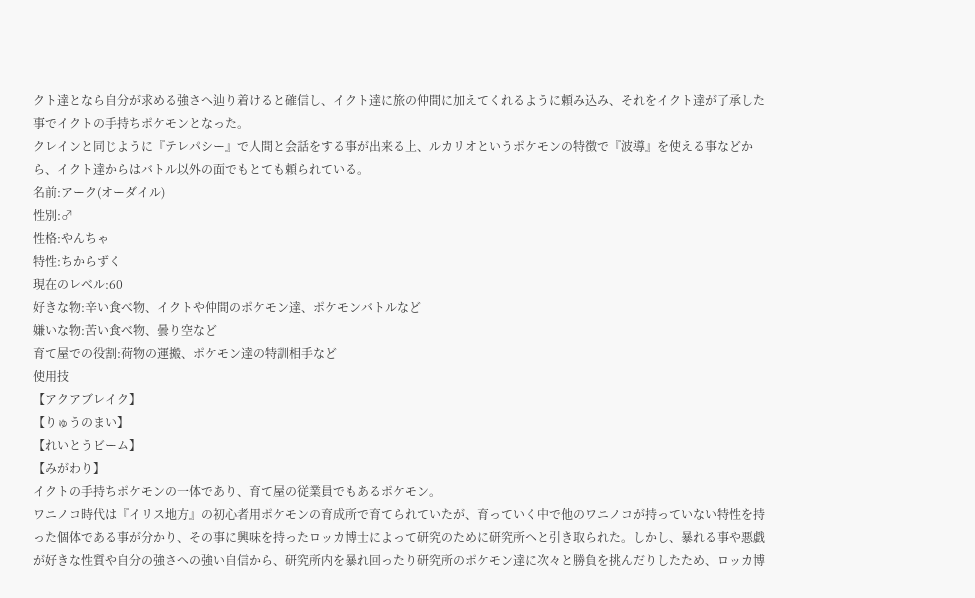クト達となら自分が求める強さへ辿り着けると確信し、イクト達に旅の仲間に加えてくれるように頼み込み、それをイクト達が了承した事でイクトの手持ちポケモンとなった。
クレインと同じように『テレパシー』で人間と会話をする事が出来る上、ルカリオというポケモンの特徴で『波導』を使える事などから、イクト達からはバトル以外の面でもとても頼られている。
名前:アーク(オーダイル)
性別:♂
性格:やんちゃ
特性:ちからずく
現在のレベル:60
好きな物:辛い食べ物、イクトや仲間のポケモン達、ポケモンバトルなど
嫌いな物:苦い食べ物、曇り空など
育て屋での役割:荷物の運搬、ポケモン達の特訓相手など
使用技
【アクアブレイク】
【りゅうのまい】
【れいとうビーム】
【みがわり】
イクトの手持ちポケモンの一体であり、育て屋の従業員でもあるポケモン。
ワニノコ時代は『イリス地方』の初心者用ポケモンの育成所で育てられていたが、育っていく中で他のワニノコが持っていない特性を持った個体である事が分かり、その事に興味を持ったロッカ博士によって研究のために研究所ヘと引き取られた。しかし、暴れる事や悪戯が好きな性質や自分の強さへの強い自信から、研究所内を暴れ回ったり研究所のポケモン達に次々と勝負を挑んだりしたため、ロッカ博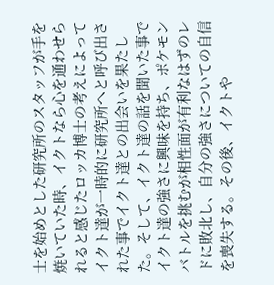士を始めとした研究所のスタッフが手を焼いていた時、イクトなら心を通わせられると感じたロッカ博士の考えによってイクト達が一時的に研究所へと呼び出された事でイクト達との出会いを果たした。そして、イクト達の話を聞いた事でイクト達の強さに興味を持ち、ポケモンバトルを挑むが相性面が有利なはずのレドに敗北し、自分の強さについての自信を喪失する。その後、イクトや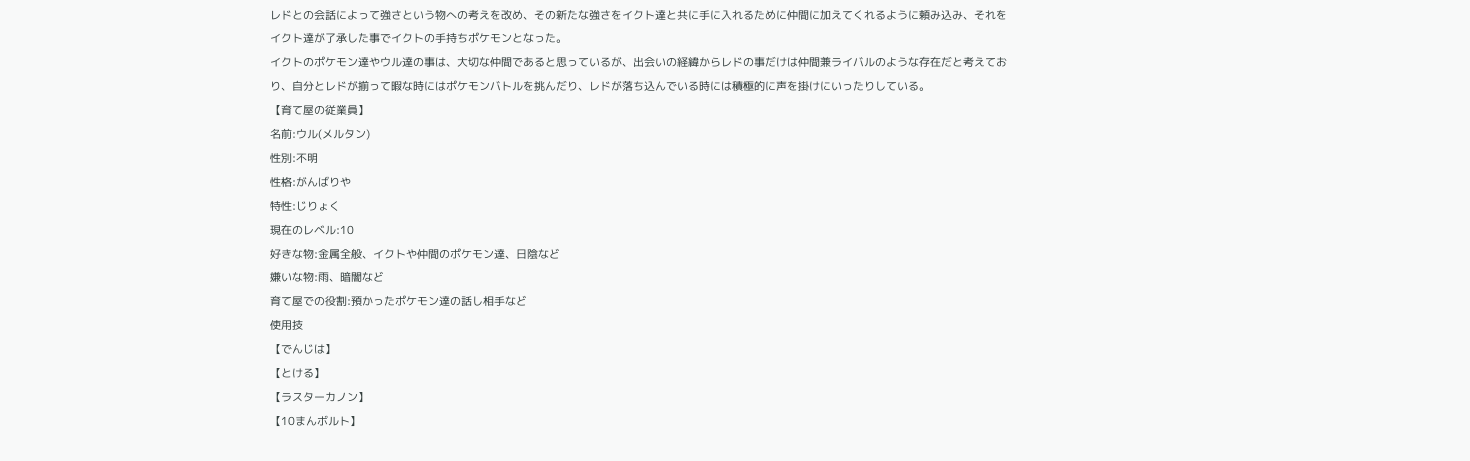レドとの会話によって強さという物への考えを改め、その新たな強さをイクト達と共に手に入れるために仲間に加えてくれるように頼み込み、それをイクト達が了承した事でイクトの手持ちポケモンとなった。
イクトのポケモン達やウル達の事は、大切な仲間であると思っているが、出会いの経緯からレドの事だけは仲間兼ライバルのような存在だと考えており、自分とレドが揃って暇な時にはポケモンバトルを挑んだり、レドが落ち込んでいる時には積極的に声を掛けにいったりしている。
【育て屋の従業員】
名前:ウル(メルタン)
性別:不明
性格:がんばりや
特性:じりょく
現在のレベル:10
好きな物:金属全般、イクトや仲間のポケモン達、日陰など
嫌いな物:雨、暗闇など
育て屋での役割:預かったポケモン達の話し相手など
使用技
【でんじは】
【とける】
【ラスターカノン】
【10まんボルト】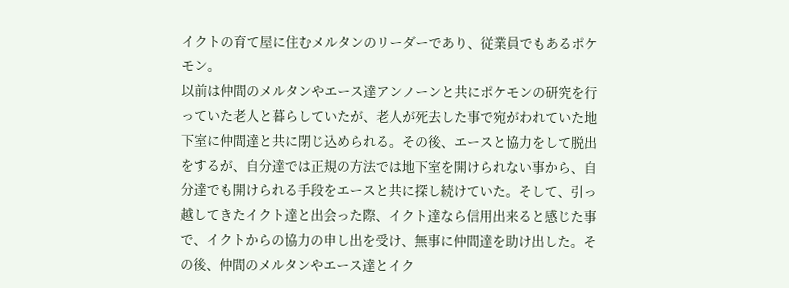イクトの育て屋に住むメルタンのリーダーであり、従業員でもあるポケモン。
以前は仲間のメルタンやエース達アンノーンと共にポケモンの研究を行っていた老人と暮らしていたが、老人が死去した事で宛がわれていた地下室に仲間達と共に閉じ込められる。その後、エースと協力をして脱出をするが、自分達では正規の方法では地下室を開けられない事から、自分達でも開けられる手段をエースと共に探し続けていた。そして、引っ越してきたイクト達と出会った際、イクト達なら信用出来ると感じた事で、イクトからの協力の申し出を受け、無事に仲間達を助け出した。その後、仲間のメルタンやエース達とイク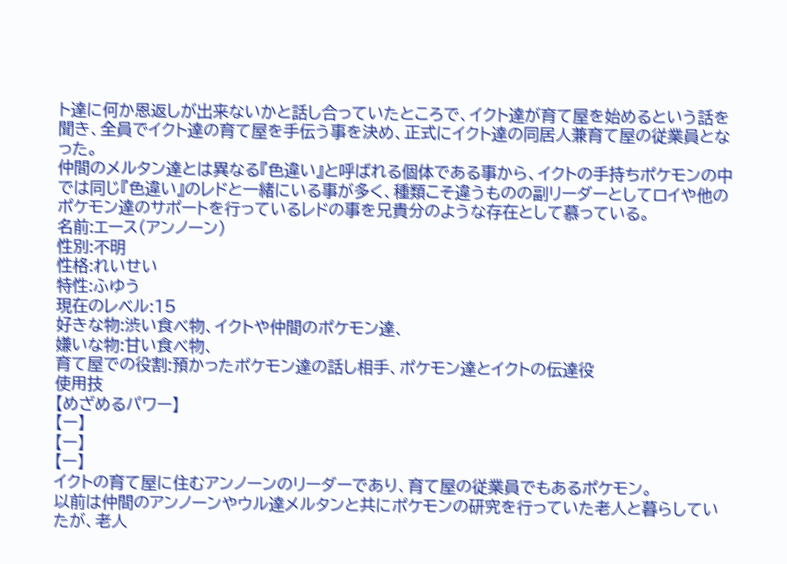ト達に何か恩返しが出来ないかと話し合っていたところで、イクト達が育て屋を始めるという話を聞き、全員でイクト達の育て屋を手伝う事を決め、正式にイクト達の同居人兼育て屋の従業員となった。
仲間のメルタン達とは異なる『色違い』と呼ばれる個体である事から、イクトの手持ちポケモンの中では同じ『色違い』のレドと一緒にいる事が多く、種類こそ違うものの副リーダーとしてロイや他のポケモン達のサポートを行っているレドの事を兄貴分のような存在として慕っている。
名前:エース(アンノーン)
性別:不明
性格:れいせい
特性:ふゆう
現在のレベル:15
好きな物:渋い食べ物、イクトや仲間のポケモン達、
嫌いな物:甘い食べ物、
育て屋での役割:預かったポケモン達の話し相手、ポケモン達とイクトの伝達役
使用技
【めざめるパワー】
【ー】
【ー】
【ー】
イクトの育て屋に住むアンノーンのリーダーであり、育て屋の従業員でもあるポケモン。
以前は仲間のアンノーンやウル達メルタンと共にポケモンの研究を行っていた老人と暮らしていたが、老人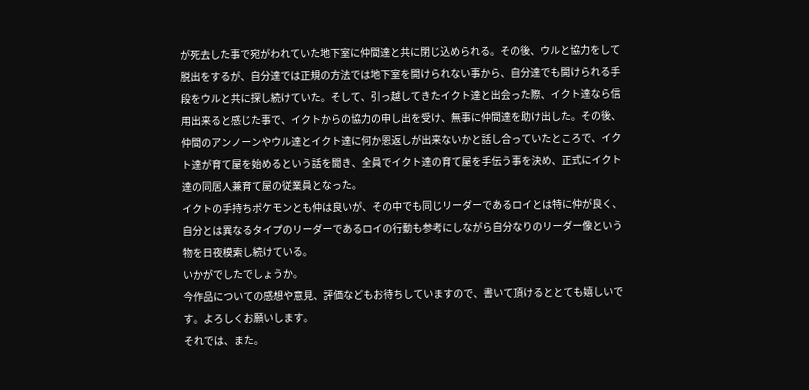が死去した事で宛がわれていた地下室に仲間達と共に閉じ込められる。その後、ウルと協力をして脱出をするが、自分達では正規の方法では地下室を開けられない事から、自分達でも開けられる手段をウルと共に探し続けていた。そして、引っ越してきたイクト達と出会った際、イクト達なら信用出来ると感じた事で、イクトからの協力の申し出を受け、無事に仲間達を助け出した。その後、仲間のアンノーンやウル達とイクト達に何か恩返しが出来ないかと話し合っていたところで、イクト達が育て屋を始めるという話を聞き、全員でイクト達の育て屋を手伝う事を決め、正式にイクト達の同居人兼育て屋の従業員となった。
イクトの手持ちポケモンとも仲は良いが、その中でも同じリーダーであるロイとは特に仲が良く、自分とは異なるタイプのリーダーであるロイの行動も参考にしながら自分なりのリーダー像という物を日夜模索し続けている。
いかがでしたでしょうか。
今作品についての感想や意見、評価などもお待ちしていますので、書いて頂けるととても嬉しいです。よろしくお願いします。
それでは、また。